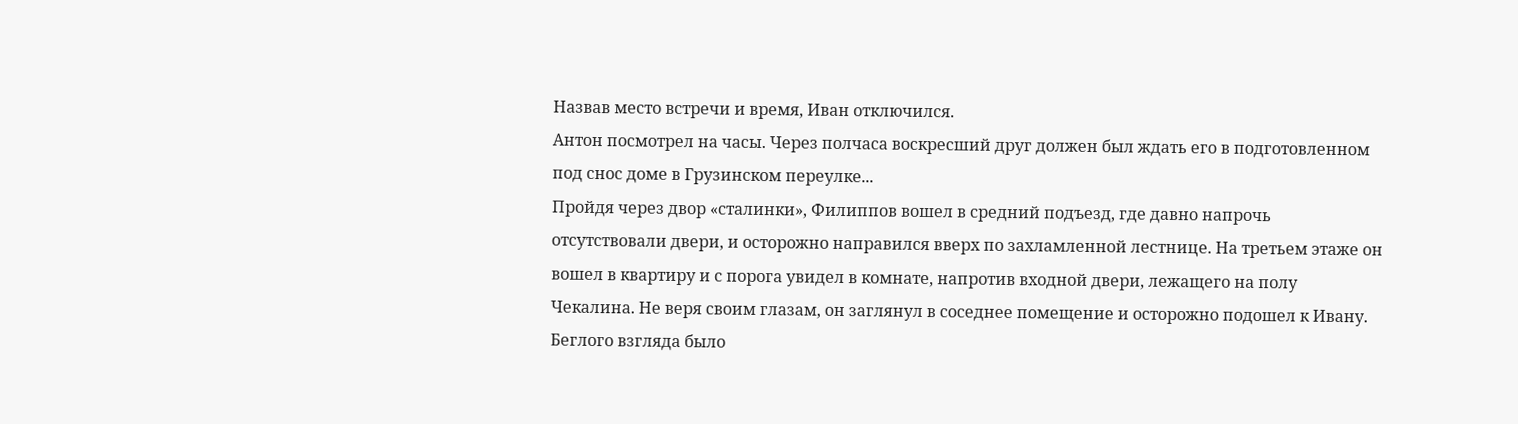Назвав место встречи и время, Иван отключился.
Антон посмотрел на часы. Через полчаса воскресший друг должен был ждать его в подготовленном под снос доме в Грузинском переулке...
Пройдя через двор «сталинки», Филиппов вошел в средний подъезд, где давно напрочь отсутствовали двери, и осторожно направился вверх по захламленной лестнице. На третьем этаже он вошел в квартиру и с порога увидел в комнате, напротив входной двери, лежащего на полу Чекалина. Не веря своим глазам, он заглянул в соседнее помещение и осторожно подошел к Ивану. Беглого взгляда было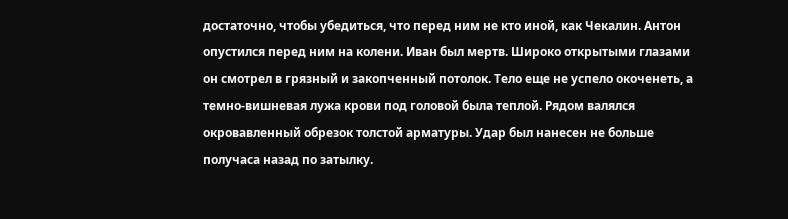достаточно, чтобы убедиться, что перед ним не кто иной, как Чекалин. Антон опустился перед ним на колени. Иван был мертв. Широко открытыми глазами он смотрел в грязный и закопченный потолок. Тело еще не успело окоченеть, а темно-вишневая лужа крови под головой была теплой. Рядом валялся окровавленный обрезок толстой арматуры. Удар был нанесен не больше получаса назад по затылку.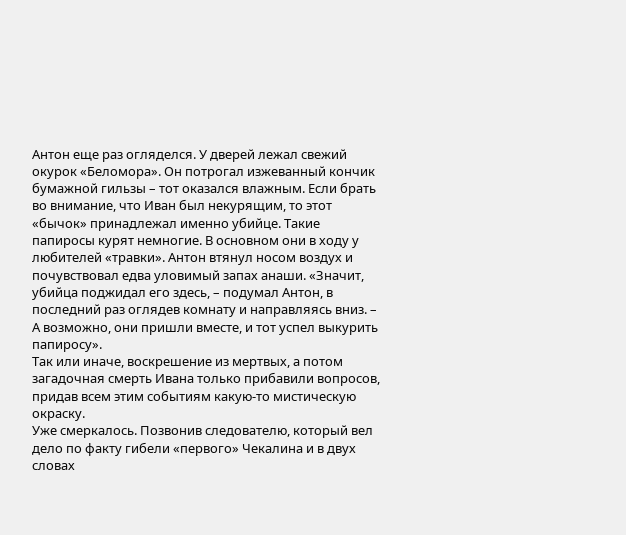Антон еще раз огляделся. У дверей лежал свежий окурок «Беломора». Он потрогал изжеванный кончик бумажной гильзы – тот оказался влажным. Если брать во внимание, что Иван был некурящим, то этот «бычок» принадлежал именно убийце. Такие папиросы курят немногие. В основном они в ходу у любителей «травки». Антон втянул носом воздух и почувствовал едва уловимый запах анаши. «Значит, убийца поджидал его здесь, – подумал Антон, в последний раз оглядев комнату и направляясь вниз. – А возможно, они пришли вместе, и тот успел выкурить папиросу».
Так или иначе, воскрешение из мертвых, а потом загадочная смерть Ивана только прибавили вопросов, придав всем этим событиям какую-то мистическую окраску.
Уже смеркалось. Позвонив следователю, который вел дело по факту гибели «первого» Чекалина и в двух словах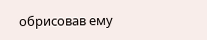обрисовав ему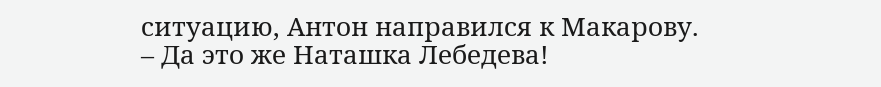ситуацию, Антон направился к Макарову.
– Да это же Наташка Лебедева!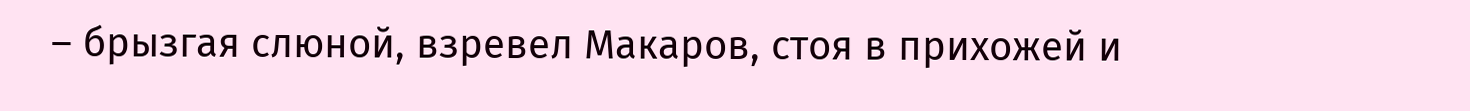– брызгая слюной, взревел Макаров, стоя в прихожей и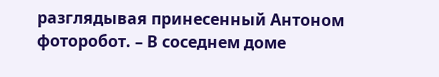разглядывая принесенный Антоном фоторобот. – В соседнем доме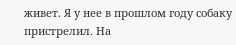живет. Я у нее в прошлом году собаку пристрелил. На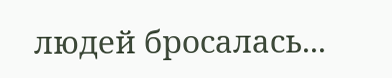людей бросалась...